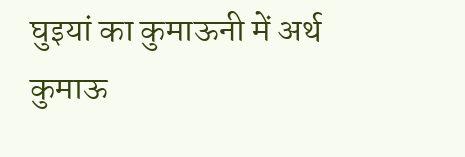घुइयां का कुमाऊनी में अर्थ
कुमाऊ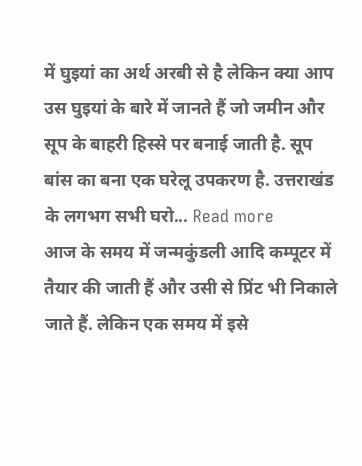में घुइयां का अर्थ अरबी से है लेकिन क्या आप उस घुइयां के बारे में जानते हैं जो जमीन और सूप के बाहरी हिस्से पर बनाई जाती है. सूप बांस का बना एक घरेलू उपकरण है. उत्तराखंड के लगभग सभी घरो... Read more
आज के समय में जन्मकुंडली आदि कम्पूटर में तैयार की जाती हैं और उसी से प्रिंट भी निकाले जाते हैं. लेकिन एक समय में इसे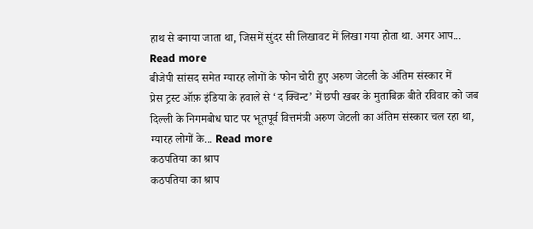हाथ से बनाया जाता था, जिसमें सुंदर सी लिखावट में लिखा गया होता था. अगर आप... Read more
बीजेपी सांसद समेत ग्यारह लोगों के फोन चोरी हुए अरुण जेटली के अंतिम संस्कार में
प्रेस ट्रस्ट ऑफ़ इंडिया के हवाले से ‘द क्विन्ट’ में छपी खबर के मुताबिक़ बीते रविवार को जब दिल्ली के निगमबोध घाट पर भूतपूर्व वित्तमंत्री अरुण जेटली का अंतिम संस्कार चल रहा था, ग्यारह लोगों के... Read more
कठपतिया का श्राप
कठपतिया का श्राप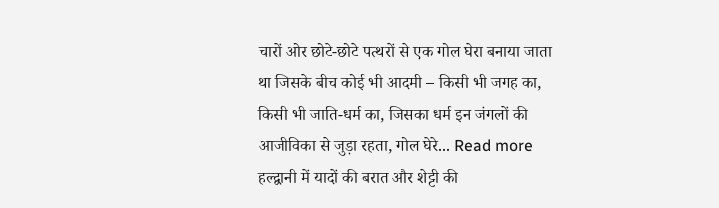चारों ओर छोटे-छोटे पत्थरों से एक गोल घेरा बनाया जाता था जिसके बीच कोई भी आदमी – किसी भी जगह का, किसी भी जाति-धर्म का, जिसका धर्म इन जंगलों की आजीविका से जुड़ा रहता, गोल घेरे... Read more
हल्द्वानी में यादों की बरात और शेट्टी की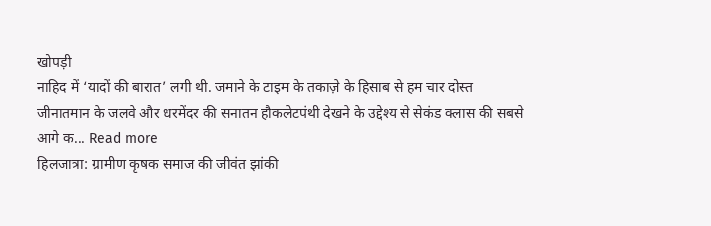खोपड़ी
नाहिद में ‘यादों की बारात’ लगी थी. जमाने के टाइम के तकाज़े के हिसाब से हम चार दोस्त जीनातमान के जलवे और धरमेंदर की सनातन हौकलेटपंथी देखने के उद्देश्य से सेकंड क्लास की सबसे आगे क... Read more
हिलजात्रा: ग्रामीण कृषक समाज की जीवंत झांकी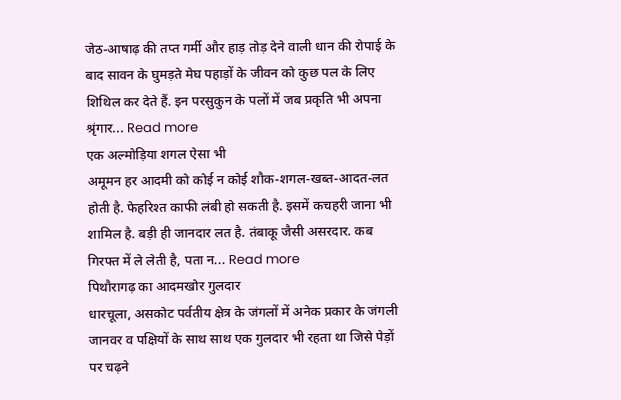जेठ-आषाढ़ की तप्त गर्मी और हाड़ तोड़ देने वाली धान की रोपाई के बाद सावन के घुमड़ते मेघ पहाड़ों के जीवन को कुछ पल के लिए शिथिल कर देते हैं. इन परसुकुन के पलों में जब प्रकृति भी अपना श्रृंगार... Read more
एक अल्मोड़िया शगल ऐसा भी
अमूमन हर आदमी को कोई न कोई शौक-शगल-खब्त-आदत-लत होती है. फेहरिश्त काफी लंबी हो सकती है. इसमें कचहरी जाना भी शामिल है. बड़ी ही जानदार लत है. तंबाकू जैसी असरदार. कब गिरफ्त में ले लेती है, पता न... Read more
पिथौरागढ़ का आदमखोर गुलदार
धारचूला, असकोट पर्वतीय क्षेत्र के जंगलों में अनेक प्रकार के जंगली जानवर व पक्षियों के साथ साथ एक गुलदार भी रहता था जिसे पेड़ों पर चढ़ने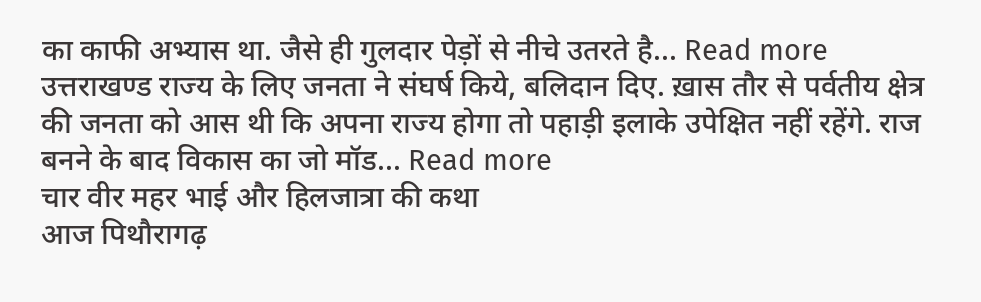का काफी अभ्यास था. जैसे ही गुलदार पेड़ों से नीचे उतरते है... Read more
उत्तराखण्ड राज्य के लिए जनता ने संघर्ष किये, बलिदान दिए. ख़ास तौर से पर्वतीय क्षेत्र की जनता को आस थी कि अपना राज्य होगा तो पहाड़ी इलाके उपेक्षित नहीं रहेंगे. राज बनने के बाद विकास का जो मॉड... Read more
चार वीर महर भाई और हिलजात्रा की कथा
आज पिथौरागढ़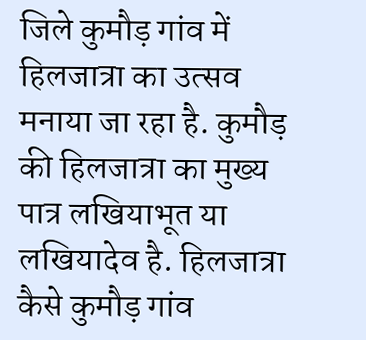जिले कुमौड़ गांव में हिलजात्रा का उत्सव मनाया जा रहा है. कुमौड़ की हिलजात्रा का मुख्य पात्र लखियाभूत या लखियादेव है. हिलजात्रा कैसे कुमौड़ गांव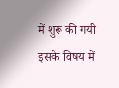में शुरू की गयी इसके विषय में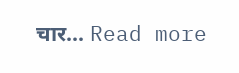चार... Read more